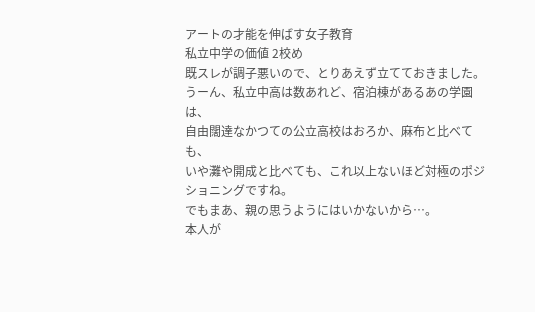アートの才能を伸ばす女子教育
私立中学の価値 2校め
既スレが調子悪いので、とりあえず立てておきました。
うーん、私立中高は数あれど、宿泊棟があるあの学園は、
自由闊達なかつての公立高校はおろか、麻布と比べても、
いや灘や開成と比べても、これ以上ないほど対極のポジショニングですね。
でもまあ、親の思うようにはいかないから…。
本人が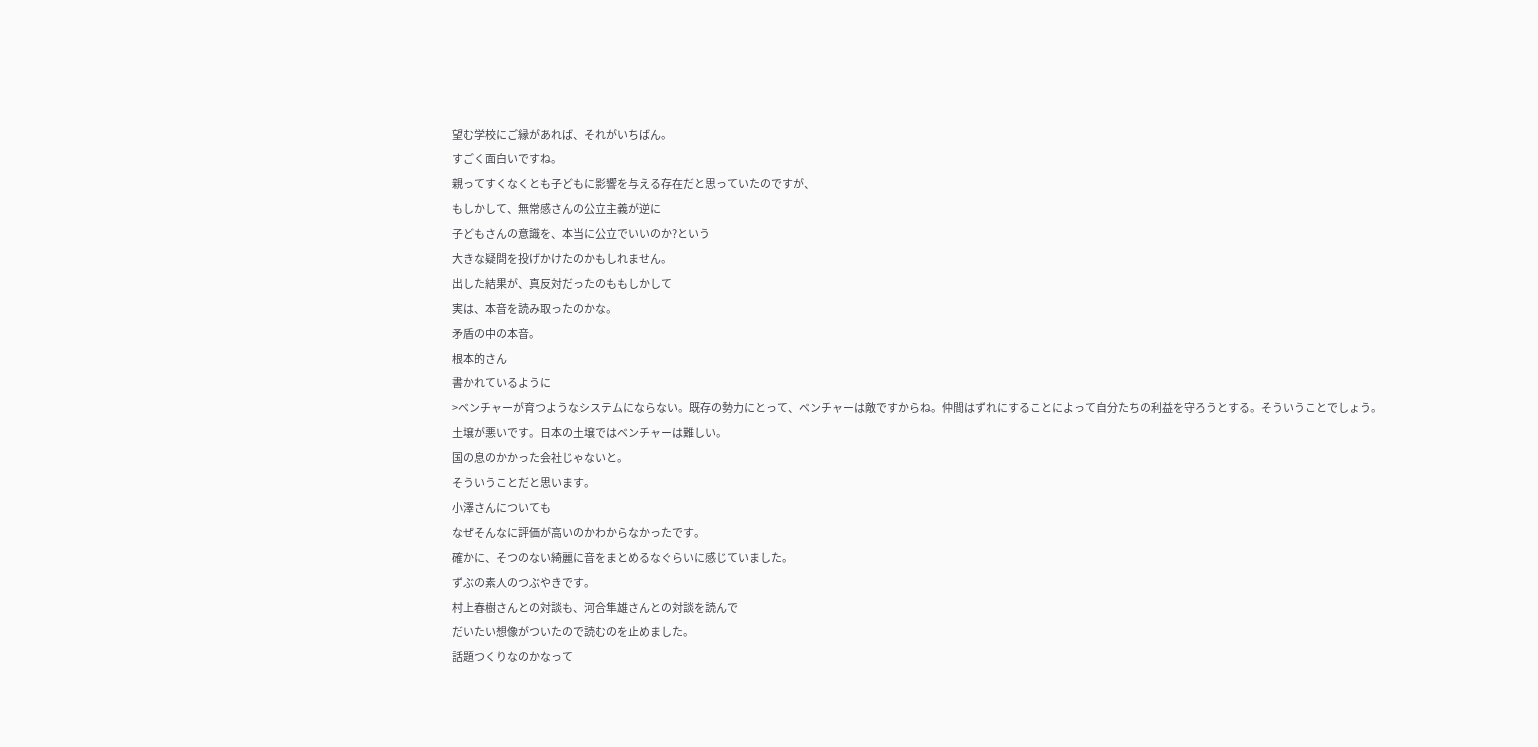望む学校にご縁があれば、それがいちばん。
すごく面白いですね。
親ってすくなくとも子どもに影響を与える存在だと思っていたのですが、
もしかして、無常感さんの公立主義が逆に
子どもさんの意識を、本当に公立でいいのか?という
大きな疑問を投げかけたのかもしれません。
出した結果が、真反対だったのももしかして
実は、本音を読み取ったのかな。
矛盾の中の本音。
根本的さん
書かれているように
>ベンチャーが育つようなシステムにならない。既存の勢力にとって、ベンチャーは敵ですからね。仲間はずれにすることによって自分たちの利益を守ろうとする。そういうことでしょう。
土壌が悪いです。日本の土壌ではベンチャーは難しい。
国の息のかかった会社じゃないと。
そういうことだと思います。
小澤さんについても
なぜそんなに評価が高いのかわからなかったです。
確かに、そつのない綺麗に音をまとめるなぐらいに感じていました。
ずぶの素人のつぶやきです。
村上春樹さんとの対談も、河合隼雄さんとの対談を読んで
だいたい想像がついたので読むのを止めました。
話題つくりなのかなって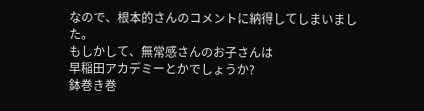なので、根本的さんのコメントに納得してしまいました。
もしかして、無常感さんのお子さんは
早稲田アカデミーとかでしょうか?
鉢巻き巻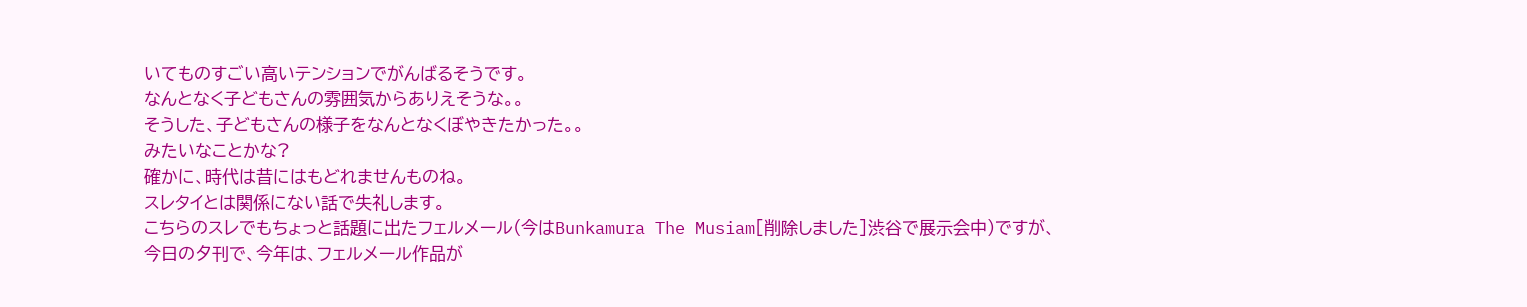いてものすごい高いテンションでがんばるそうです。
なんとなく子どもさんの雰囲気からありえそうな。。
そうした、子どもさんの様子をなんとなくぼやきたかった。。
みたいなことかな?
確かに、時代は昔にはもどれませんものね。
スレタイとは関係にない話で失礼します。
こちらのスレでもちょっと話題に出たフェルメール(今はBunkamura The Musiam[削除しました]渋谷で展示会中)ですが、
今日の夕刊で、今年は、フェルメール作品が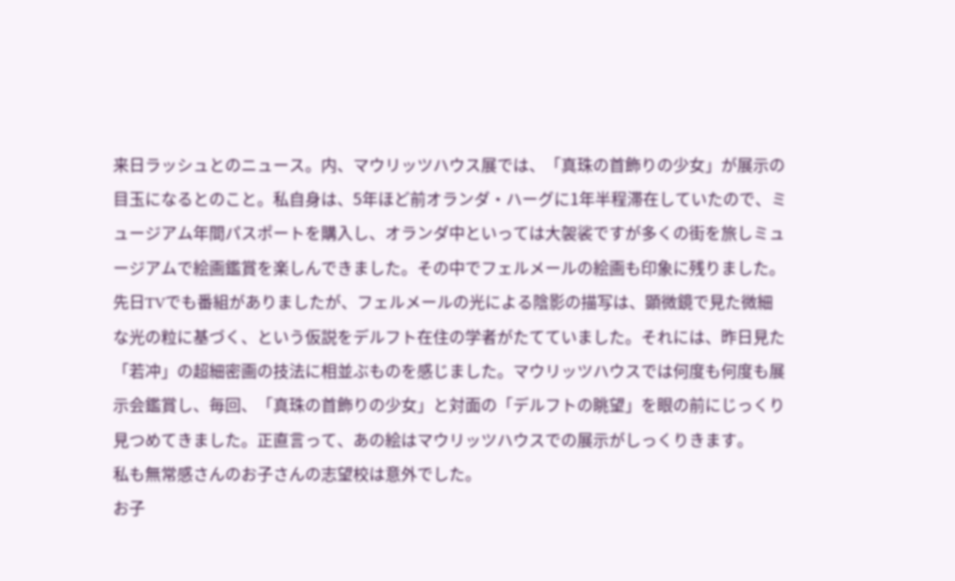来日ラッシュとのニュース。内、マウリッツハウス展では、「真珠の首飾りの少女」が展示の目玉になるとのこと。私自身は、5年ほど前オランダ・ハーグに1年半程滞在していたので、ミュージアム年間パスポートを購入し、オランダ中といっては大袈裟ですが多くの街を旅しミュージアムで絵画鑑賞を楽しんできました。その中でフェルメールの絵画も印象に残りました。先日TVでも番組がありましたが、フェルメールの光による陰影の描写は、顕微鏡で見た微細な光の粒に基づく、という仮説をデルフト在住の学者がたてていました。それには、昨日見た「若冲」の超細密画の技法に相並ぶものを感じました。マウリッツハウスでは何度も何度も展示会鑑賞し、毎回、「真珠の首飾りの少女」と対面の「デルフトの眺望」を眼の前にじっくり見つめてきました。正直言って、あの絵はマウリッツハウスでの展示がしっくりきます。
私も無常感さんのお子さんの志望校は意外でした。
お子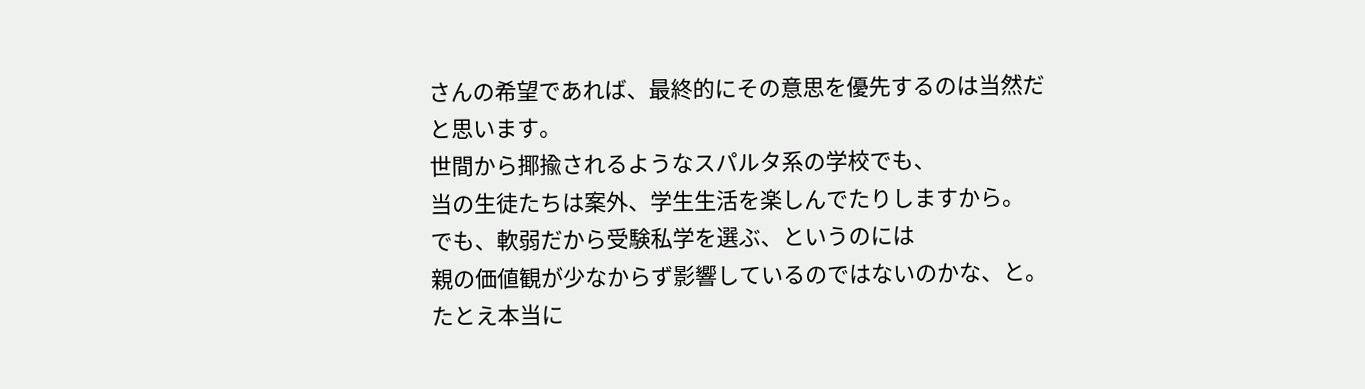さんの希望であれば、最終的にその意思を優先するのは当然だと思います。
世間から揶揄されるようなスパルタ系の学校でも、
当の生徒たちは案外、学生生活を楽しんでたりしますから。
でも、軟弱だから受験私学を選ぶ、というのには
親の価値観が少なからず影響しているのではないのかな、と。
たとえ本当に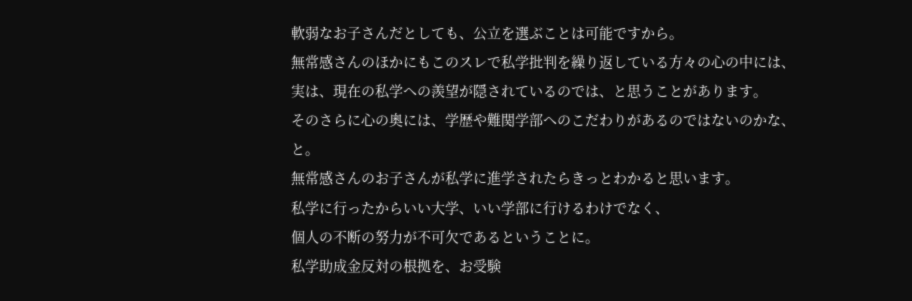軟弱なお子さんだとしても、公立を選ぶことは可能ですから。
無常感さんのほかにもこのスレで私学批判を繰り返している方々の心の中には、
実は、現在の私学への羨望が隠されているのでは、と思うことがあります。
そのさらに心の奥には、学歴や難関学部へのこだわりがあるのではないのかな、と。
無常感さんのお子さんが私学に進学されたらきっとわかると思います。
私学に行ったからいい大学、いい学部に行けるわけでなく、
個人の不断の努力が不可欠であるということに。
私学助成金反対の根拠を、お受験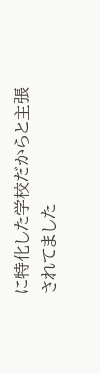に特化した学校だからと主張されてました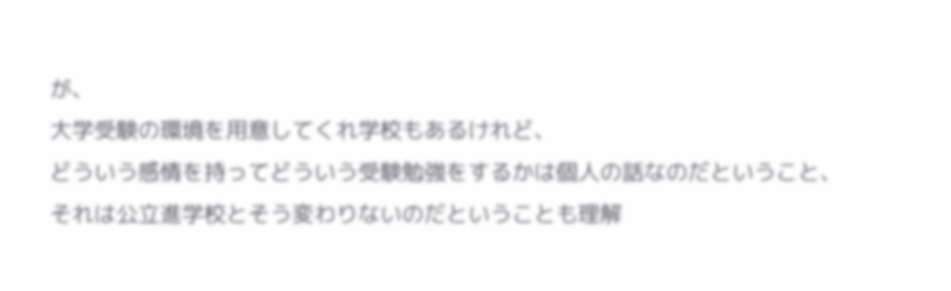が、
大学受験の環境を用意してくれ学校もあるけれど、
どういう感情を持ってどういう受験勉強をするかは個人の話なのだということ、
それは公立進学校とそう変わりないのだということも理解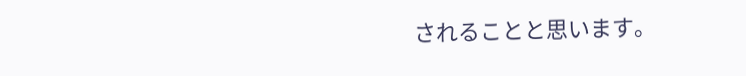されることと思います。